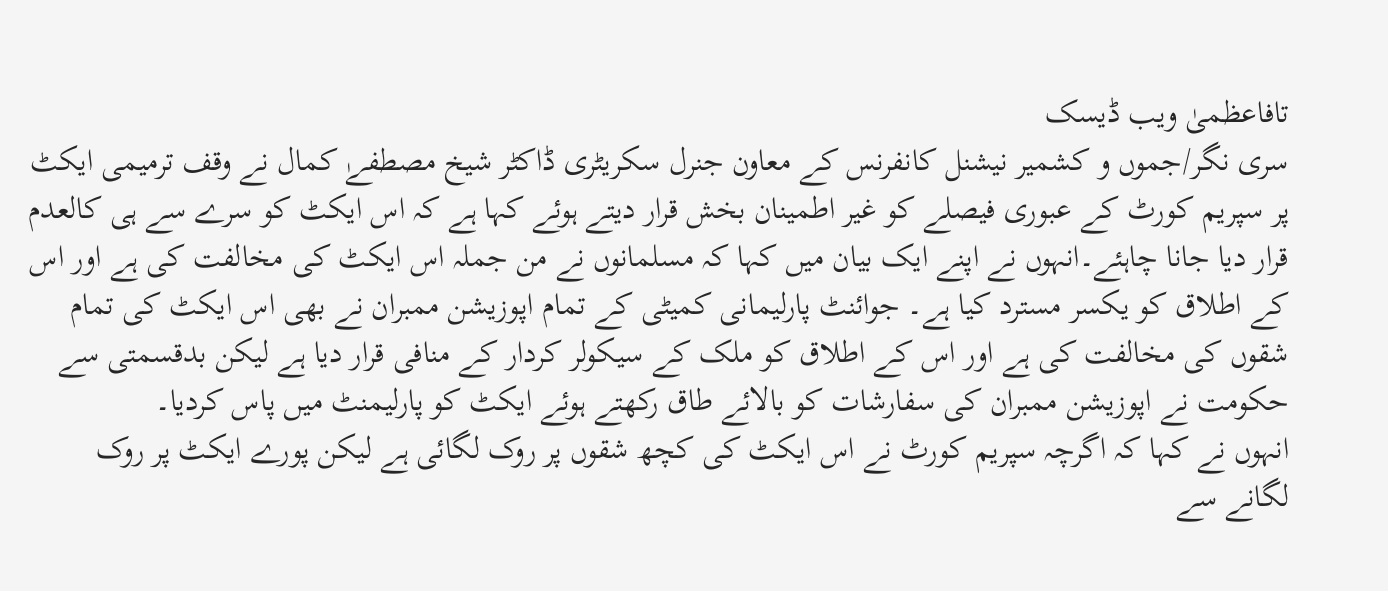تافاعظمیٰ ویب ڈیسک
سری نگر/جموں و کشمیر نیشنل کانفرنس کے معاون جنرل سکریٹری ڈاکٹر شیخ مصطفےٰ کمال نے وقف ترمیمی ایکٹ پر سپریم کورٹ کے عبوری فیصلے کو غیر اطمینان بخش قرار دیتے ہوئے کہا ہے کہ اس ایکٹ کو سرے سے ہی کالعدم قرار دیا جانا چاہئے۔انہوں نے اپنے ایک بیان میں کہا کہ مسلمانوں نے من جملہ اس ایکٹ کی مخالفت کی ہے اور اس کے اطلاق کو یکسر مسترد کیا ہے۔ جوائنٹ پارلیمانی کمیٹی کے تمام اپوزیشن ممبران نے بھی اس ایکٹ کی تمام شقوں کی مخالفت کی ہے اور اس کے اطلاق کو ملک کے سیکولر کردار کے منافی قرار دیا ہے لیکن بدقسمتی سے حکومت نے اپوزیشن ممبران کی سفارشات کو بالائے طاق رکھتے ہوئے ایکٹ کو پارلیمنٹ میں پاس کردیا۔
انہوں نے کہا کہ اگرچہ سپریم کورٹ نے اس ایکٹ کی کچھ شقوں پر روک لگائی ہے لیکن پورے ایکٹ پر روک لگانے سے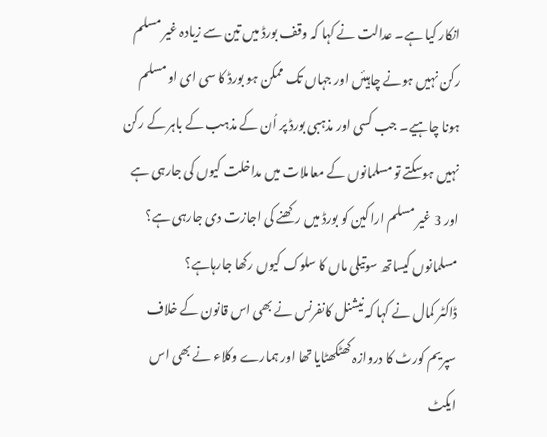انکار کیا ہے۔ عدالت نے کہا کہ وقف بورڈ میں تین سے زیادہ غیر مسلم رکن نہیں ہونے چاہیئں اور جہاں تک ممکن ہو بورڈ کا سی ای او مسلم ہونا چاہیے۔ جب کسی اور مذہبی بورڈ پر اُن کے مذہب کے باہر کے رکن نہیں ہوسکتے تو مسلمانوں کے معاملات میں مداخلت کیوں کی جارہی ہے اور 3 غیر مسلم اراکین کو بورڈ میں رکھنے کی اجازت دی جارہی ہے؟ مسلمانوں کیساتھ سوتیلی ماں کا سلوک کیوں رکھا جارہاہے؟
ڈاکٹر کمال نے کہا کہ نیشنل کانفرنس نے بھی اس قانون کے خلاف سپریم کورٹ کا دروازہ کھٹکھٹایا تھا اور ہمارے وکلاء نے بھی اس ایکٹ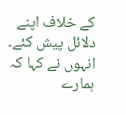کے خلاف اپنے دلائل پیش کئے۔ انہوں نے کہا کہ ہمارے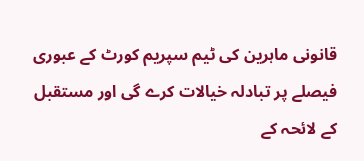قانونی ماہرین کی ٹیم سپریم کورٹ کے عبوری فیصلے پر تبادلہ خیالات کرے گی اور مستقبل کے لائحہ کے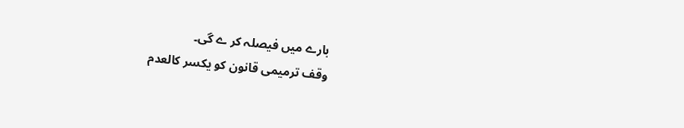بارے میں فیصلہ کر ے گی۔
وقف ترمیمی قانون کو یکسر کالعدم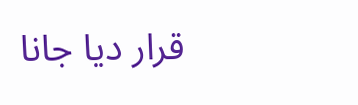قرار دیا جانا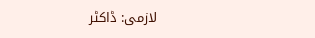لازمی: ڈاکٹر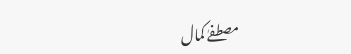مصطفےٰ کمال